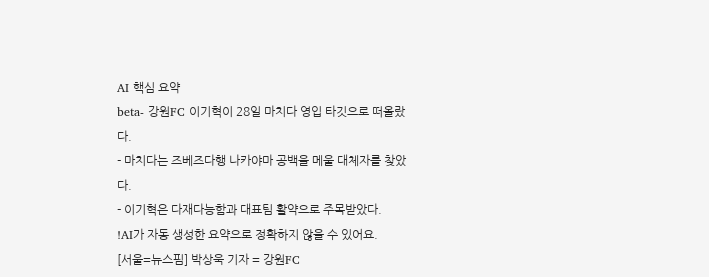AI 핵심 요약
beta- 강원FC 이기혁이 28일 마치다 영입 타깃으로 떠올랐다.
- 마치다는 즈베즈다행 나카야마 공백을 메울 대체자를 찾았다.
- 이기혁은 다재다능함과 대표팀 활약으로 주목받았다.
!AI가 자동 생성한 요약으로 정확하지 않을 수 있어요.
[서울=뉴스핌] 박상욱 기자 = 강원FC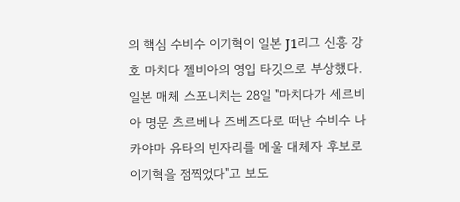의 핵심 수비수 이기혁이 일본 J1리그 신흥 강호 마치다 젤비아의 영입 타깃으로 부상했다.
일본 매체 스포니치는 28일 "마치다가 세르비아 명문 츠르베나 즈베즈다로 떠난 수비수 나카야마 유타의 빈자리를 메울 대체자 후보로 이기혁을 점찍었다"고 보도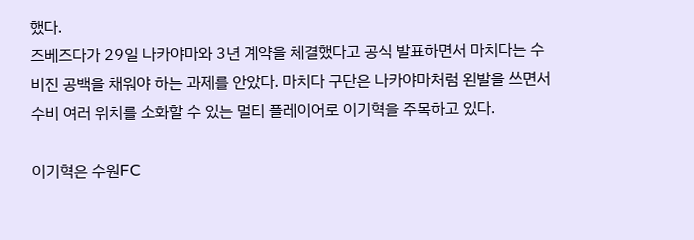했다.
즈베즈다가 29일 나카야마와 3년 계약을 체결했다고 공식 발표하면서 마치다는 수비진 공백을 채워야 하는 과제를 안았다. 마치다 구단은 나카야마처럼 왼발을 쓰면서 수비 여러 위치를 소화할 수 있는 멀티 플레이어로 이기혁을 주목하고 있다.

이기혁은 수원FC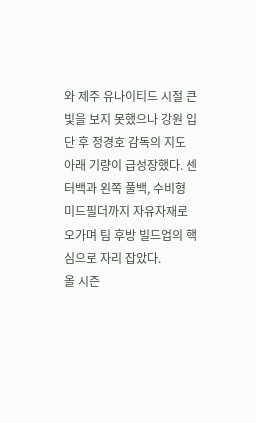와 제주 유나이티드 시절 큰 빛을 보지 못했으나 강원 입단 후 정경호 감독의 지도 아래 기량이 급성장했다. 센터백과 왼쪽 풀백, 수비형 미드필더까지 자유자재로 오가며 팀 후방 빌드업의 핵심으로 자리 잡았다.
올 시즌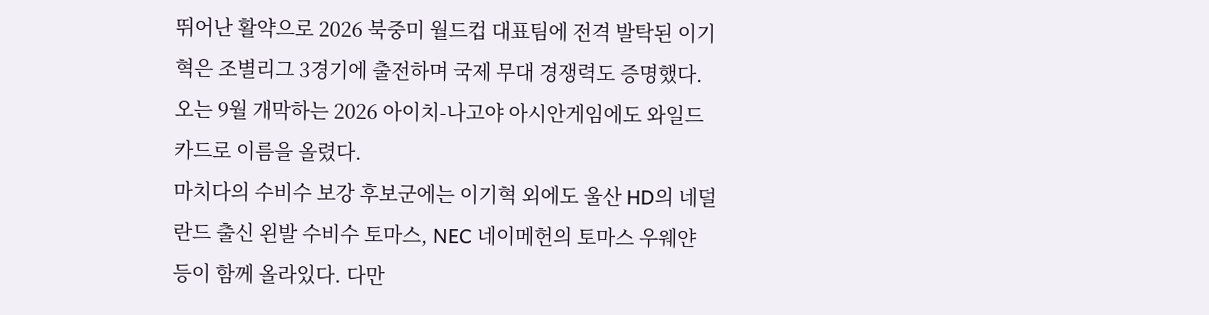뛰어난 활약으로 2026 북중미 월드컵 대표팀에 전격 발탁된 이기혁은 조별리그 3경기에 출전하며 국제 무대 경쟁력도 증명했다. 오는 9월 개막하는 2026 아이치-나고야 아시안게임에도 와일드카드로 이름을 올렸다.
마치다의 수비수 보강 후보군에는 이기혁 외에도 울산 HD의 네덜란드 출신 왼발 수비수 토마스, NEC 네이메헌의 토마스 우웨얀 등이 함께 올라있다. 다만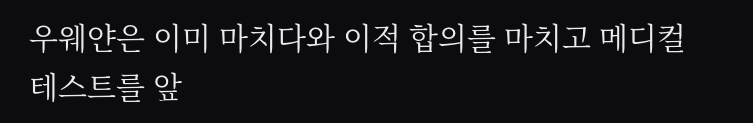우웨얀은 이미 마치다와 이적 합의를 마치고 메디컬 테스트를 앞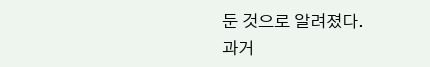둔 것으로 알려졌다.
과거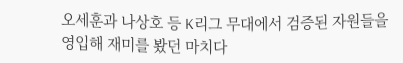오세훈과 나상호 등 K리그 무대에서 검증된 자원들을 영입해 재미를 봤던 마치다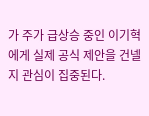가 주가 급상승 중인 이기혁에게 실제 공식 제안을 건넬지 관심이 집중된다.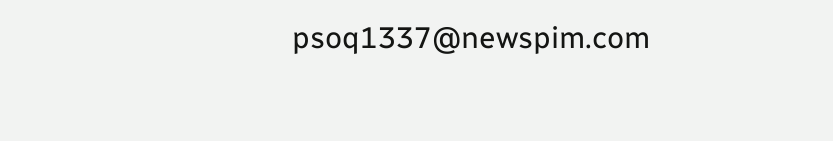psoq1337@newspim.com